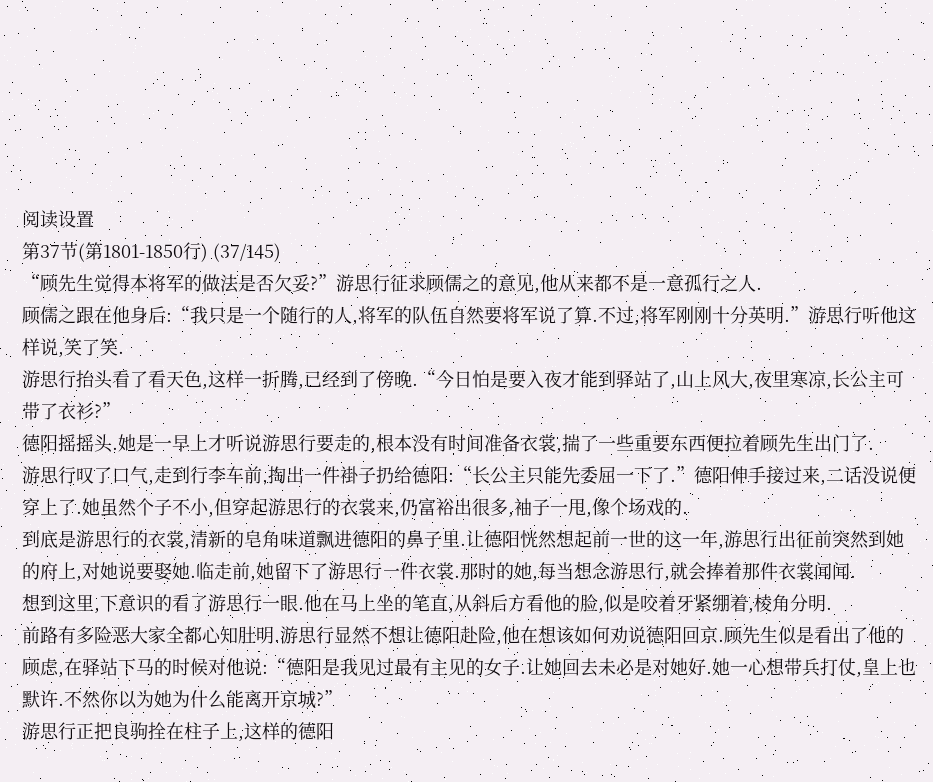阅读设置
第37节(第1801-1850行) (37/145)
“顾先生觉得本将军的做法是否欠妥?”游思行征求顾儒之的意见,他从来都不是一意孤行之人.
顾儒之跟在他身后:“我只是一个随行的人,将军的队伍自然要将军说了算.不过,将军刚刚十分英明.”游思行听他这样说,笑了笑.
游思行抬头看了看天色,这样一折腾,已经到了傍晚.“今日怕是要入夜才能到驿站了,山上风大,夜里寒凉,长公主可带了衣衫?”
德阳摇摇头.她是一早上才听说游思行要走的,根本没有时间准备衣裳,揣了一些重要东西便拉着顾先生出门了.
游思行叹了口气,走到行李车前,掏出一件褂子扔给德阳:“长公主只能先委屈一下了.”德阳伸手接过来,二话没说便穿上了.她虽然个子不小,但穿起游思行的衣裳来,仍富裕出很多,袖子一甩,像个场戏的.
到底是游思行的衣裳,清新的皂角味道飘进德阳的鼻子里.让德阳恍然想起前一世的这一年,游思行出征前突然到她的府上,对她说要娶她.临走前,她留下了游思行一件衣裳.那时的她,每当想念游思行,就会捧着那件衣裳闻闻.
想到这里,下意识的看了游思行一眼.他在马上坐的笔直,从斜后方看他的脸,似是咬着牙紧绷着,棱角分明.
前路有多险恶大家全都心知肚明.游思行显然不想让德阳赴险,他在想该如何劝说德阳回京.顾先生似是看出了他的顾虑,在驿站下马的时候对他说:“德阳是我见过最有主见的女子.让她回去未必是对她好.她一心想带兵打仗,皇上也默许.不然你以为她为什么能离开京城?”
游思行正把良驹拴在柱子上,这样的德阳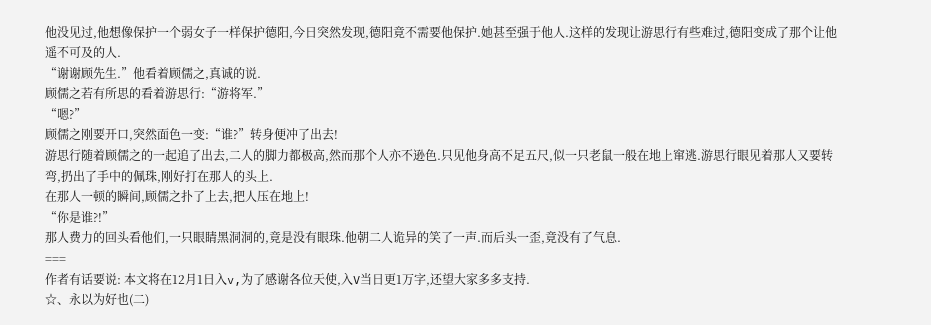他没见过,他想像保护一个弱女子一样保护德阳,今日突然发现,德阳竟不需要他保护.她甚至强于他人.这样的发现让游思行有些难过,德阳变成了那个让他遥不可及的人.
“谢谢顾先生.”他看着顾儒之,真诚的说.
顾儒之若有所思的看着游思行:“游将军.”
“嗯?”
顾儒之刚要开口,突然面色一变:“谁?”转身便冲了出去!
游思行随着顾儒之的一起追了出去,二人的脚力都极高,然而那个人亦不逊色.只见他身高不足五尺,似一只老鼠一般在地上窜逃.游思行眼见着那人又要转弯,扔出了手中的佩珠,刚好打在那人的头上.
在那人一顿的瞬间,顾儒之扑了上去,把人压在地上!
“你是谁?!”
那人费力的回头看他们,一只眼睛黑洞洞的,竟是没有眼珠.他朝二人诡异的笑了一声.而后头一歪,竟没有了气息.
===
作者有话要说: 本文将在12月1日入v,为了感谢各位天使,入V当日更1万字,还望大家多多支持.
☆、永以为好也(二)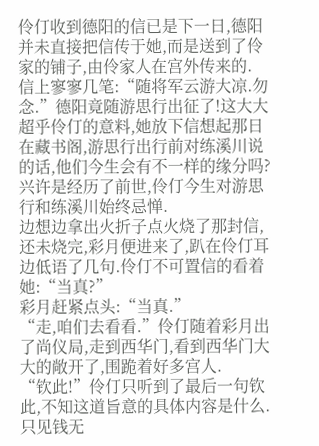伶仃收到德阳的信已是下一日,德阳并未直接把信传于她,而是送到了伶家的铺子,由伶家人在宫外传来的.
信上寥寥几笔:“随将军云游大凉.勿念.”德阳竟随游思行出征了!这大大超乎伶仃的意料,她放下信想起那日在藏书阁,游思行出行前对练溪川说的话,他们今生会有不一样的缘分吗?兴许是经历了前世,伶仃今生对游思行和练溪川始终忌惮.
边想边拿出火折子点火烧了那封信,还未烧完,彩月便进来了,趴在伶仃耳边低语了几句.伶仃不可置信的看着她:“当真?”
彩月赶紧点头:“当真.”
“走,咱们去看看.”伶仃随着彩月出了尚仪局,走到西华门,看到西华门大大的敞开了,围跪着好多宫人.
“钦此!”伶仃只听到了最后一句钦此,不知这道旨意的具体内容是什么.只见钱无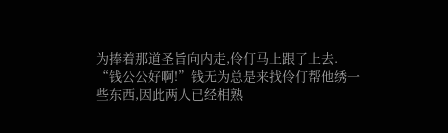为捧着那道圣旨向内走,伶仃马上跟了上去.
“钱公公好啊!”钱无为总是来找伶仃帮他绣一些东西,因此两人已经相熟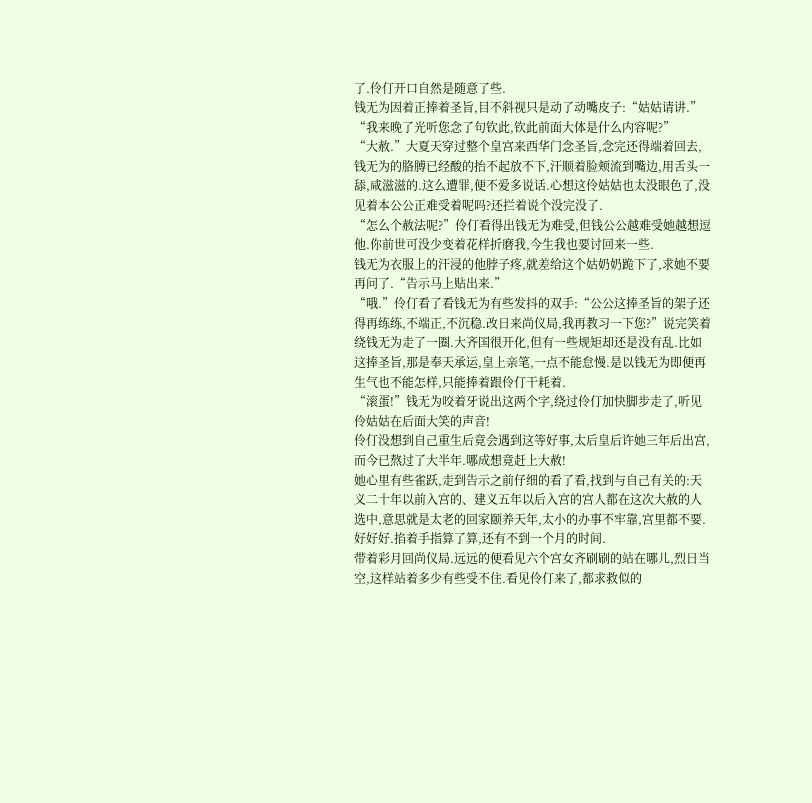了.伶仃开口自然是随意了些.
钱无为因着正捧着圣旨,目不斜视只是动了动嘴皮子:“姑姑请讲.”
“我来晚了光听您念了句钦此,钦此前面大体是什么内容呢?”
“大赦.”大夏天穿过整个皇宫来西华门念圣旨,念完还得端着回去,钱无为的胳膊已经酸的抬不起放不下,汗顺着脸颊流到嘴边,用舌头一舔,咸滋滋的.这么遭罪,便不爱多说话.心想这伶姑姑也太没眼色了,没见着本公公正难受着呢吗?还拦着说个没完没了.
“怎么个赦法呢?”伶仃看得出钱无为难受,但钱公公越难受她越想逗他.你前世可没少变着花样折磨我,今生我也要讨回来一些.
钱无为衣服上的汗浸的他脖子疼,就差给这个姑奶奶跪下了,求她不要再问了.“告示马上贴出来.”
“哦.”伶仃看了看钱无为有些发抖的双手:“公公这捧圣旨的架子还得再练练,不端正,不沉稳.改日来尚仪局,我再教习一下您?”说完笑着绕钱无为走了一圈.大齐国很开化,但有一些规矩却还是没有乱.比如这捧圣旨,那是奉天承运,皇上亲笔,一点不能怠慢.是以钱无为即便再生气也不能怎样,只能捧着跟伶仃干耗着.
“滚蛋!”钱无为咬着牙说出这两个字,绕过伶仃加快脚步走了,听见伶姑姑在后面大笑的声音!
伶仃没想到自己重生后竟会遇到这等好事,太后皇后许她三年后出宫,而今已熬过了大半年.哪成想竟赶上大赦!
她心里有些雀跃,走到告示之前仔细的看了看,找到与自己有关的:天义二十年以前入宫的、建义五年以后入宫的宫人都在这次大赦的人选中,意思就是太老的回家颐养天年,太小的办事不牢靠,宫里都不要.
好好好.掐着手指算了算,还有不到一个月的时间.
带着彩月回尚仪局.远远的便看见六个宫女齐刷刷的站在哪儿,烈日当空,这样站着多少有些受不住.看见伶仃来了,都求救似的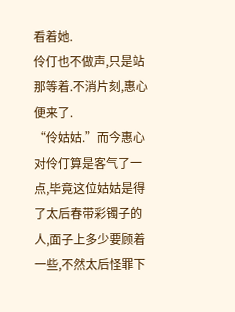看着她.
伶仃也不做声,只是站那等着.不消片刻,惠心便来了.
“伶姑姑.”而今惠心对伶仃算是客气了一点,毕竟这位姑姑是得了太后春带彩镯子的人,面子上多少要顾着一些,不然太后怪罪下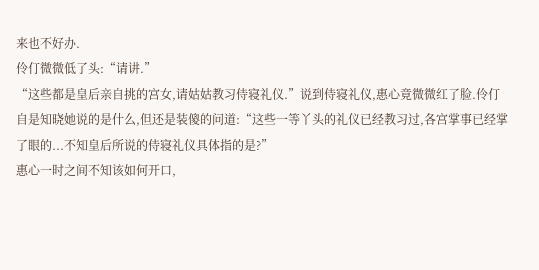来也不好办.
伶仃微微低了头:“请讲.”
“这些都是皇后亲自挑的宫女,请姑姑教习侍寝礼仪.”说到侍寝礼仪,惠心竟微微红了脸.伶仃自是知晓她说的是什么,但还是装傻的问道:“这些一等丫头的礼仪已经教习过,各宫掌事已经掌了眼的...不知皇后所说的侍寝礼仪具体指的是?”
惠心一时之间不知该如何开口,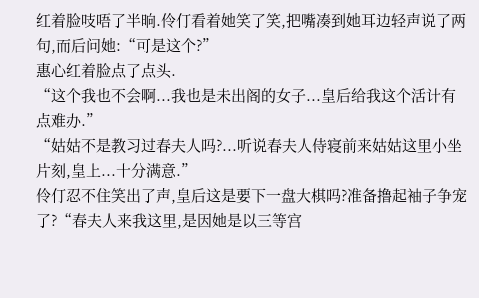红着脸吱唔了半晌.伶仃看着她笑了笑,把嘴凑到她耳边轻声说了两句,而后问她:“可是这个?”
惠心红着脸点了点头.
“这个我也不会啊...我也是未出阁的女子...皇后给我这个活计有点难办.”
“姑姑不是教习过春夫人吗?...听说春夫人侍寝前来姑姑这里小坐片刻,皇上...十分满意.”
伶仃忍不住笑出了声,皇后这是要下一盘大棋吗?准备撸起袖子争宠了?“春夫人来我这里,是因她是以三等宫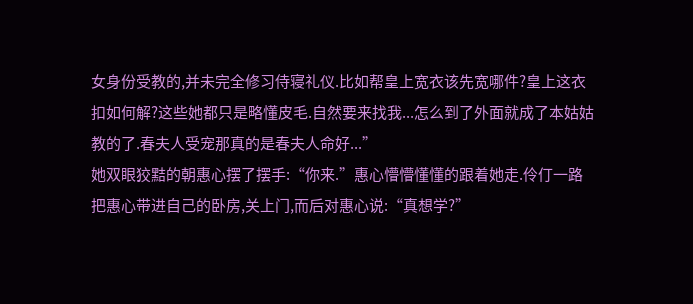女身份受教的,并未完全修习侍寝礼仪.比如帮皇上宽衣该先宽哪件?皇上这衣扣如何解?这些她都只是略懂皮毛.自然要来找我...怎么到了外面就成了本姑姑教的了.春夫人受宠那真的是春夫人命好...”
她双眼狡黠的朝惠心摆了摆手:“你来.”惠心懵懵懂懂的跟着她走.伶仃一路把惠心带进自己的卧房,关上门,而后对惠心说:“真想学?”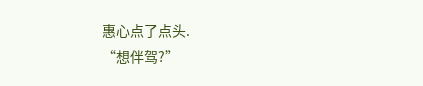惠心点了点头.
“想伴驾?”